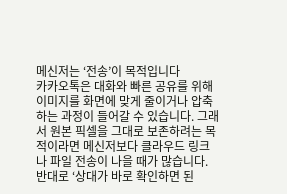메신저는 ‘전송’이 목적입니다
카카오톡은 대화와 빠른 공유를 위해 이미지를 화면에 맞게 줄이거나 압축하는 과정이 들어갈 수 있습니다. 그래서 원본 픽셀을 그대로 보존하려는 목적이라면 메신저보다 클라우드 링크나 파일 전송이 나을 때가 많습니다.
반대로 ‘상대가 바로 확인하면 된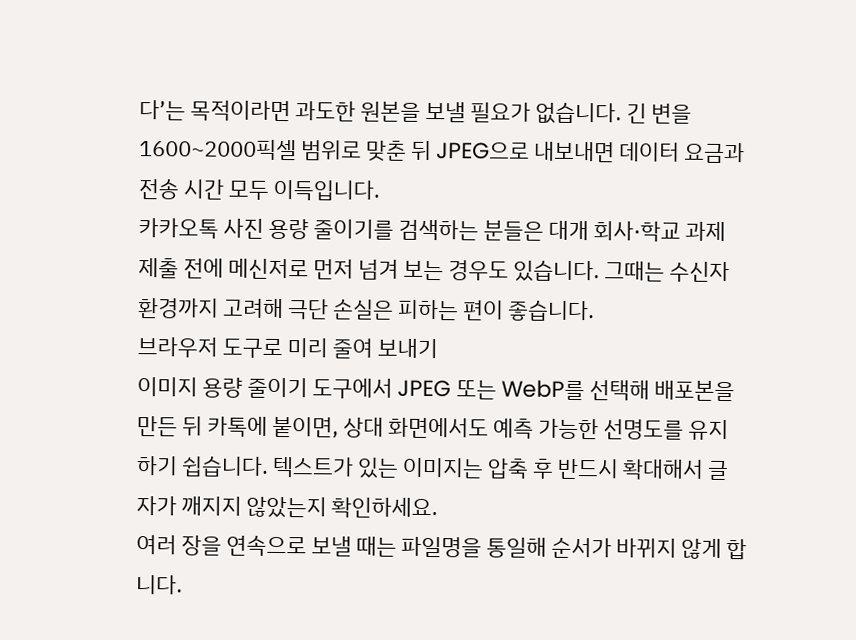다’는 목적이라면 과도한 원본을 보낼 필요가 없습니다. 긴 변을 1600~2000픽셀 범위로 맞춘 뒤 JPEG으로 내보내면 데이터 요금과 전송 시간 모두 이득입니다.
카카오톡 사진 용량 줄이기를 검색하는 분들은 대개 회사·학교 과제 제출 전에 메신저로 먼저 넘겨 보는 경우도 있습니다. 그때는 수신자 환경까지 고려해 극단 손실은 피하는 편이 좋습니다.
브라우저 도구로 미리 줄여 보내기
이미지 용량 줄이기 도구에서 JPEG 또는 WebP를 선택해 배포본을 만든 뒤 카톡에 붙이면, 상대 화면에서도 예측 가능한 선명도를 유지하기 쉽습니다. 텍스트가 있는 이미지는 압축 후 반드시 확대해서 글자가 깨지지 않았는지 확인하세요.
여러 장을 연속으로 보낼 때는 파일명을 통일해 순서가 바뀌지 않게 합니다.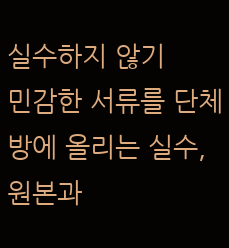실수하지 않기
민감한 서류를 단체방에 올리는 실수, 원본과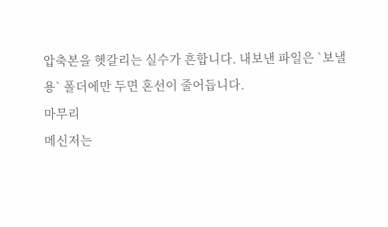압축본을 헷갈리는 실수가 흔합니다. 내보낸 파일은 `보낼용` 폴더에만 두면 혼선이 줄어듭니다.
마무리
메신저는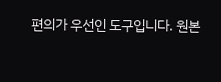편의가 우선인 도구입니다. 원본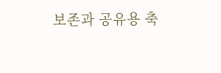보존과 공유용 축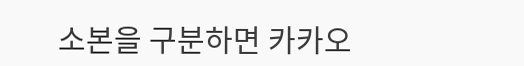소본을 구분하면 카카오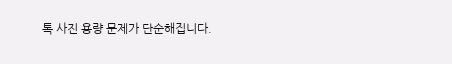톡 사진 용량 문제가 단순해집니다.